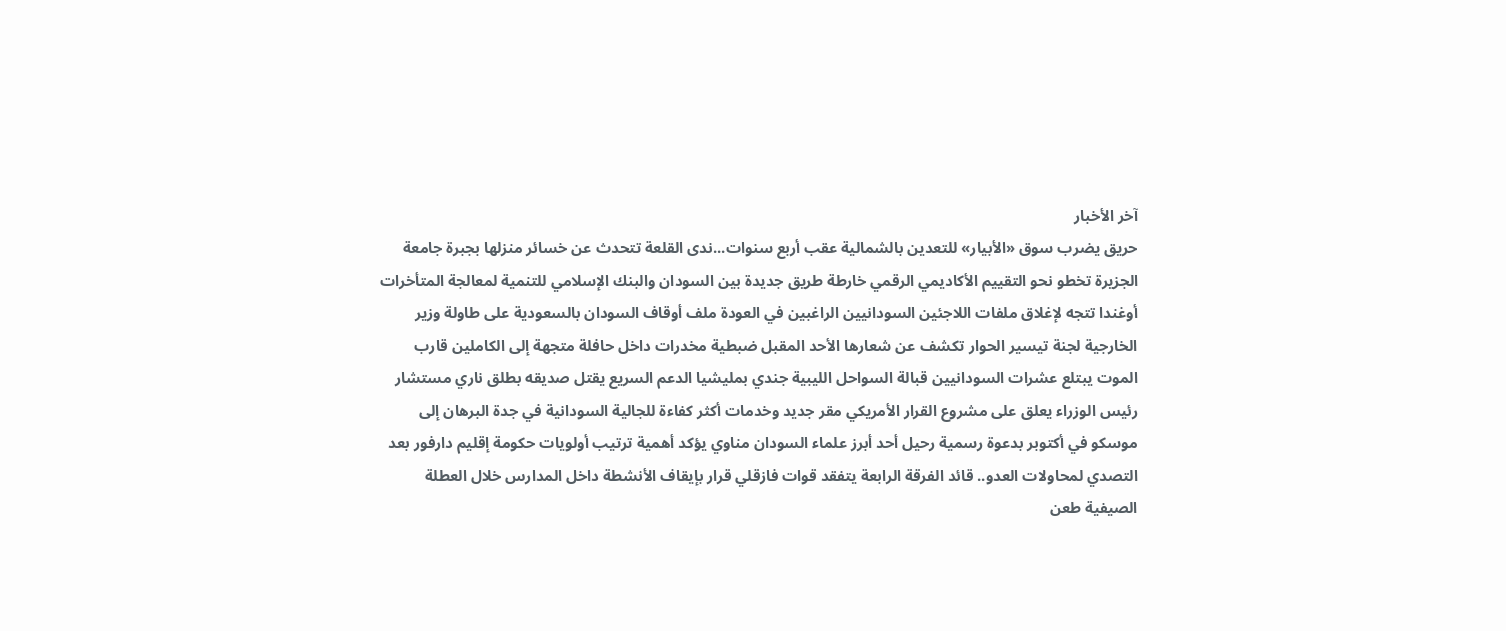آخر الأخبار
حريق يضرب سوق «الأبيار» للتعدين بالشمالية عقب أربع سنوات...ندى القلعة تتحدث عن خسائر منزلها بجبرة جامعة الجزيرة تخطو نحو التقييم الأكاديمي الرقمي خارطة طريق جديدة بين السودان والبنك الإسلامي للتنمية لمعالجة المتأخرات أوغندا تتجه لإغلاق ملفات اللاجئين السودانيين الراغبين في العودة ملف أوقاف السودان بالسعودية على طاولة وزير الخارجية لجنة تيسير الحوار تكشف عن شعارها الأحد المقبل ضبطية مخدرات داخل حافلة متجهة إلى الكاملين قارب الموت يبتلع عشرات السودانيين قبالة السواحل الليبية جندي بمليشيا الدعم السريع يقتل صديقه بطلق ناري مستشار رئيس الوزراء يعلق على مشروع القرار الأمريكي مقر جديد وخدمات أكثر كفاءة للجالية السودانية في جدة البرهان إلى موسكو في أكتوبر بدعوة رسمية رحيل أحد أبرز علماء السودان مناوي يؤكد أهمية ترتيب أولويات حكومة إقليم دارفور بعد التصدي لمحاولات العدو.. قائد الفرقة الرابعة يتفقد قوات فازقلي قرار بإيقاف الأنشطة داخل المدارس خلال العطلة الصيفية طعن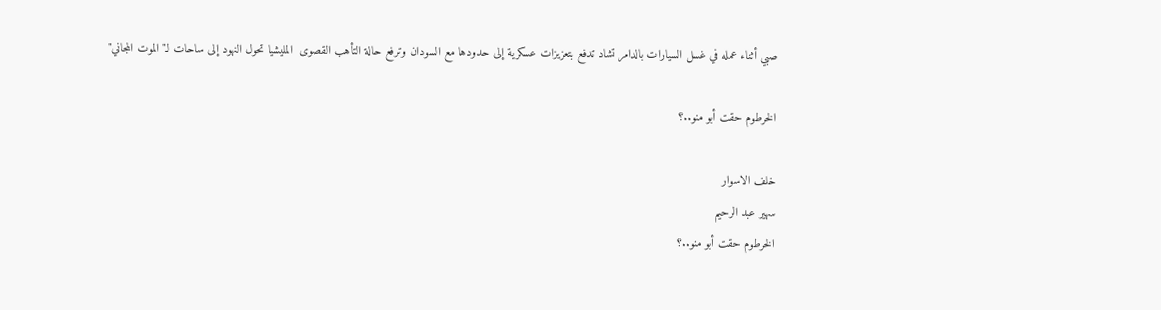صبي أثناء عمله في غسل السيارات بالدامر تشاد تدفع بتعزيزات عسكرية إلى حدودها مع السودان وترفع حالة التأهب القصوى  المليشيا تحول النهود إلى ساحات لـ"الموت المجاني"

الخرطوم حقت أبو منو..؟

خلف الاسوار
سهير عبد الرحيم
الخرطوم حقت أبو منو..؟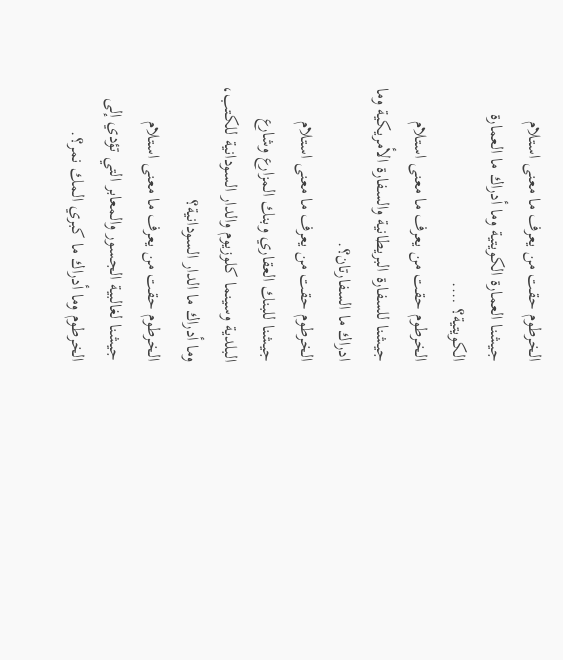الخرطوم حقت من يعرف ما معنى استلام جيشنا العمارة الكويتية وما أدراك ما العمارة الكويتية؟ ….
الخرطوم حقت من يعرف ما معنى استلام جيشنا للسفارة البريطانية والسفارة الأمريكية وما ادراك ما السفارتان؟.
الخرطوم حقت من يعرف ما معنى استلام جيشنا للبنك العقاري وبنك المزارع وشارع البلدية وسينما كلوزيوم والدار السودانية للكتب، وما أدراك ما الدار السودانية؟
الخرطوم حقت من يعرف ما معنى استلام جيشنا لغالبية الجسور والمعابر التي تؤدي إلى الخرطوم وما أدراك ما كبري المك نمر؟.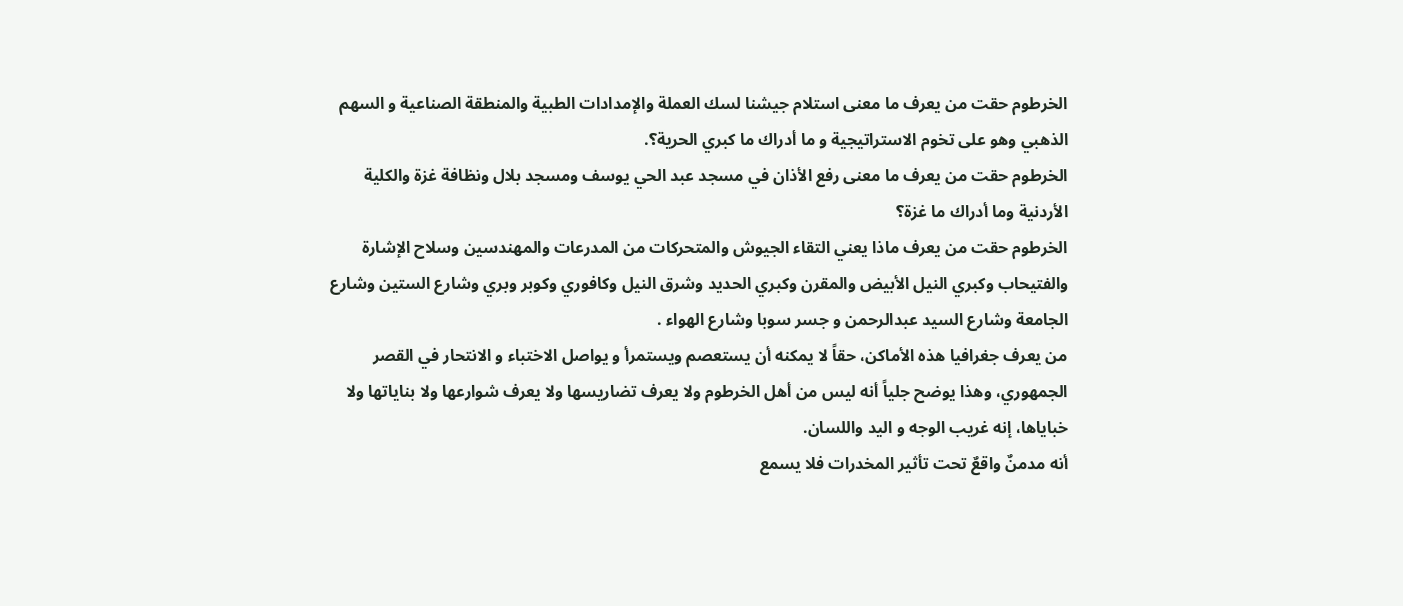الخرطوم حقت من يعرف ما معنى استلام جيشنا لسك العملة والإمدادات الطبية والمنطقة الصناعية و السهم الذهبي وهو على تخوم الاستراتيجية و ما أدراك ما كبري الحرية؟.
الخرطوم حقت من يعرف ما معنى رفع الأذان في مسجد عبد الحي يوسف ومسجد بلال ونظافة غزة والكلية الأردنية وما أدراك ما غزة؟
الخرطوم حقت من يعرف ماذا يعني التقاء الجيوش والمتحركات من المدرعات والمهندسين وسلاح الإشارة والفتيحاب وكبري النيل الأبيض والمقرن وكبري الحديد وشرق النيل وكافوري وكوبر وبري وشارع الستين وشارع الجامعة وشارع السيد عبدالرحمن و جسر سوبا وشارع الهواء .
من يعرف جغرافيا هذه الأماكن، حقاً لا يمكنه أن يستعصم ويستمرأ و يواصل الاختباء و الانتحار في القصر الجمهوري، وهذا يوضح جلياً أنه ليس من أهل الخرطوم ولا يعرف تضاريسها ولا يعرف شوارعها ولا بناياتها ولا خباياها، إنه غريب الوجه و اليد واللسان.
أنه مدمنٌ واقعٌ تحت تأثير المخدرات فلا يسمع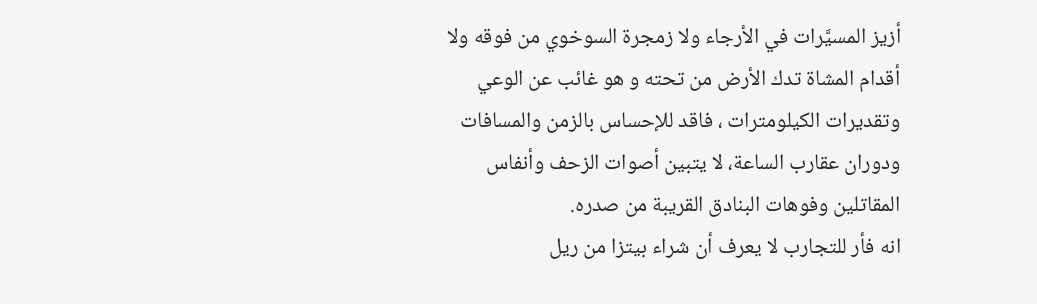أزيز المسيَّرات في الأرجاء ولا زمجرة السوخوي من فوقه ولا أقدام المشاة تدك الأرض من تحته و هو غائب عن الوعي وتقديرات الكيلومترات ، فاقد للإحساس بالزمن والمسافات ودوران عقارب الساعة، لا يتبين أصوات الزحف وأنفاس المقاتلين وفوهات البنادق القريبة من صدره.
انه فأر للتجارب لا يعرف أن شراء بيتزا من ريل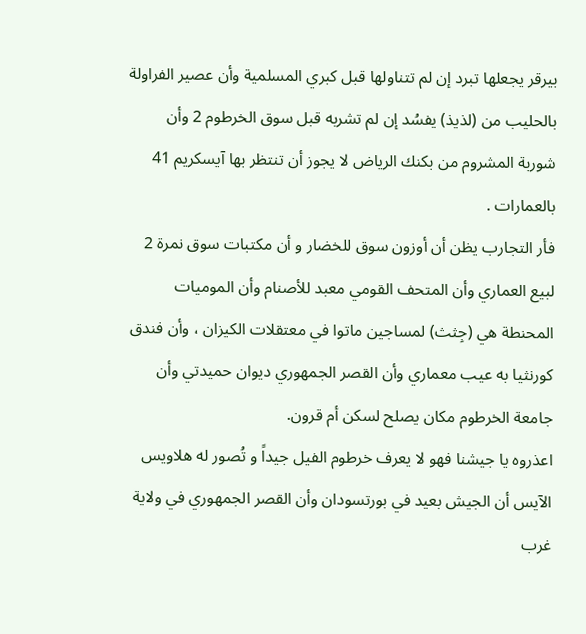بيرقر يجعلها تبرد إن لم تتناولها قبل كبري المسلمية وأن عصير الفراولة بالحليب من (لذيذ) يفسُد إن لم تشربه قبل سوق الخرطوم 2 وأن شوربة المشروم من بكنك الرياض لا يجوز أن تنتظر بها آيسكريم 41 بالعمارات .
فأر التجارب يظن أن أوزون سوق للخضار و أن مكتبات سوق نمرة 2 لبيع العماري وأن المتحف القومي معبد للأصنام وأن الموميات المحنطة هي (جِثث) لمساجين ماتوا في معتقلات الكيزان ، وأن فندق كورنثيا به عيب معماري وأن القصر الجمهوري ديوان حميدتي وأن جامعة الخرطوم مكان يصلح لسكن أم قرون.
اعذروه يا جيشنا فهو لا يعرف خرطوم الفيل جيداً و تُصور له هلاويس الآيس أن الجيش بعيد في بورتسودان وأن القصر الجمهوري في ولاية غرب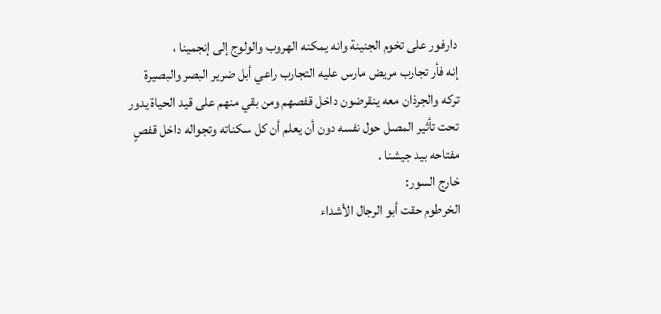دارفور على تخوم الجنينة وانه يمكنه الهروب والولوج إلى إنجمينا ،
إنه فأر تجارب مريض مارس عليه التجارب راعي أبل ضرير البصر والبصيرة تركه والجرذان معه ينقرضون داخل قفصهم ومن بقي منهم على قيد الحياة يدور تحت تأثير المصل حول نفسه دون أن يعلم أن كل سكناته وتجواله داخل قفصٍ مفتاحه بيد جيشنا .
خارج السور:
الخرطوم حقت أبو الرجال الأشداء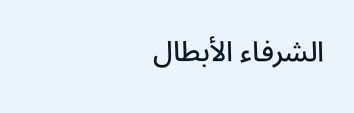الشرفاء الأبطال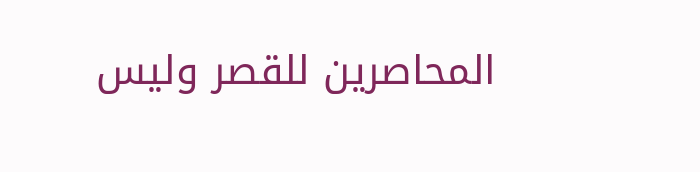المحاصرين للقصر وليس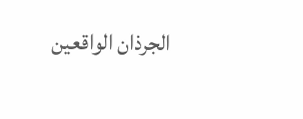الجرذان الواقعين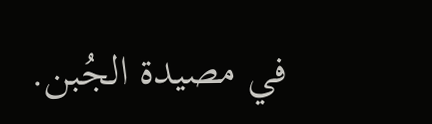في مصيدة الجُبن.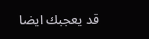قد يعجبك ايضا